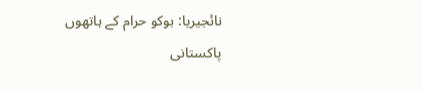نائجیریا: بوکو حرام کے ہاتھوں پاکستانی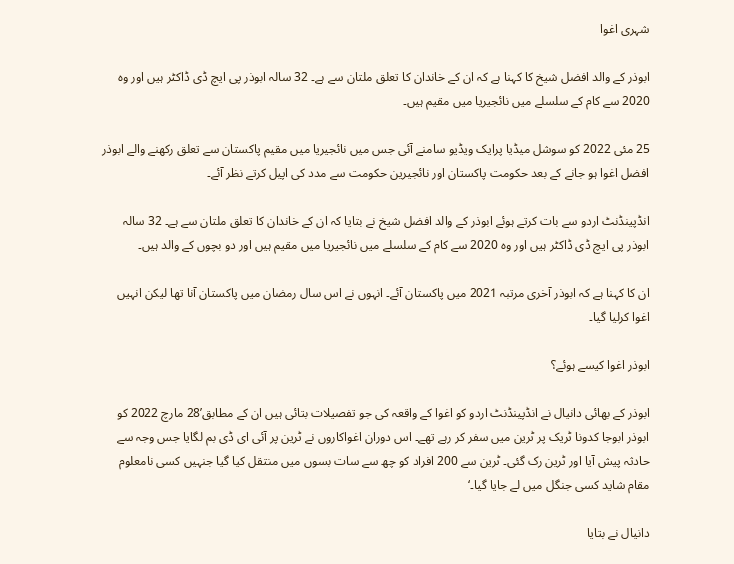شہری اغوا

ابوذر کے والد افضل شیخ کا کہنا ہے کہ ان کے خاندان کا تعلق ملتان سے ہے۔ 32 سالہ ابوذر پی ایچ ڈی ڈاکٹر ہیں اور وہ 2020 سے کام کے سلسلے میں نائجیریا میں مقیم ہیں۔

25 مئی 2022 کو سوشل میڈیا پرایک ویڈیو سامنے آئی جس میں نائجیریا میں مقیم پاکستان سے تعلق رکھنے والے ابوذر افضل اغوا ہو جانے کے بعد حکومت پاکستان اور نائجیرین حکومت سے مدد کی اپیل کرتے نظر آئے۔

انڈپینڈنٹ اردو سے بات کرتے ہوئے ابوذر کے والد افضل شیخ نے بتایا کہ ان کے خاندان کا تعلق ملتان سے ہے۔ 32 سالہ ابوذر پی ایچ ڈی ڈاکٹر ہیں اور وہ 2020 سے کام کے سلسلے میں نائجیریا میں مقیم ہیں اور دو بچوں کے والد ہیں۔

ان کا کہنا ہے کہ ابوذر آخری مرتبہ 2021 میں پاکستان آئے۔ انہوں نے اس سال رمضان میں پاکستان آنا تھا لیکن انہیں اغوا کرلیا گیا۔

ابوذر اغوا کیسے ہوئے؟

ابوذر کے بھائی دانیال نے انڈپینڈنٹ اردو کو اغوا کے واقعہ کی جو تفصیلات بتائی ہیں ان کے مطابق’28 مارچ 2022 کو ابوذر ابوجا کدونا ٹریک پر ٹرین میں سفر کر رہے تھے۔ اس دوران اغواکاروں نے ٹرین پر آئی ای ڈی بم لگایا جس وجہ سے حادثہ پیش آیا اور ٹرین رک گئی۔ ٹرین سے 200 افراد کو چھ سے سات بسوں میں منتقل کیا گیا جنہیں کسی نامعلوم مقام شاید کسی جنگل میں لے جایا گیا۔‘

دانیال نے بتایا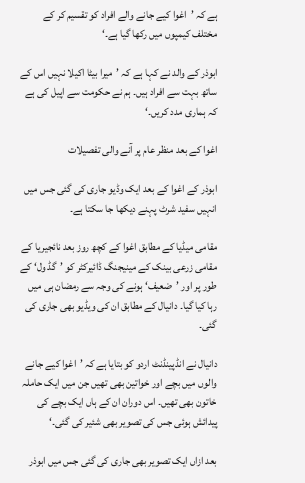ہے کہ ’اغوا کیے جانے والے افراد کو تقسیم کر کے مختلف کیمپوں میں رکھا گیا ہے۔‘

ابوذر کے والد نے کہا ہے کہ ’میرا بیٹا اکیلا نہیں اس کے ساتھ بہت سے افراد ہیں۔ ہم نے حکومت سے اپیل کی ہے کہ ہماری مدد کریں۔‘

اغوا کے بعد منظر عام پر آنے والی تفصیلات

ابوذر کے اغوا کے بعد ایک وڈیو جاری کی گئی جس میں انہیں سفید شرٹ پہنے دیکھا جا سکتا ہے۔

مقامی میڈیا کے مطابق اغوا کے کچھ روز بعد نائجیریا کے مقامی زرعی بینک کے مینیجنگ ڈائیرکٹر کو ’گڈ ول‘ کے طور پر اور ’ضعیف‘ ہونے کی وجہ سے رمضان ہی میں رہا کیا گیا۔ دانیال کے مطابق ان کی ویڈیو بھی جاری کی گئی۔

دانیال نے انڈپینڈنٹ اردو کو بتایا ہے کہ ’اغوا کیے جانے والوں میں بچے اور خواتین بھی تھیں جن میں ایک حاملہ خاتون بھی تھیں۔ اس دوران ان کے ہاں ایک بچے کی پیدائش ہوئی جس کی تصویر بھی شئیر کی گئی۔‘

بعد ازاں ایک تصویر بھی جاری کی گئی جس میں ابوذر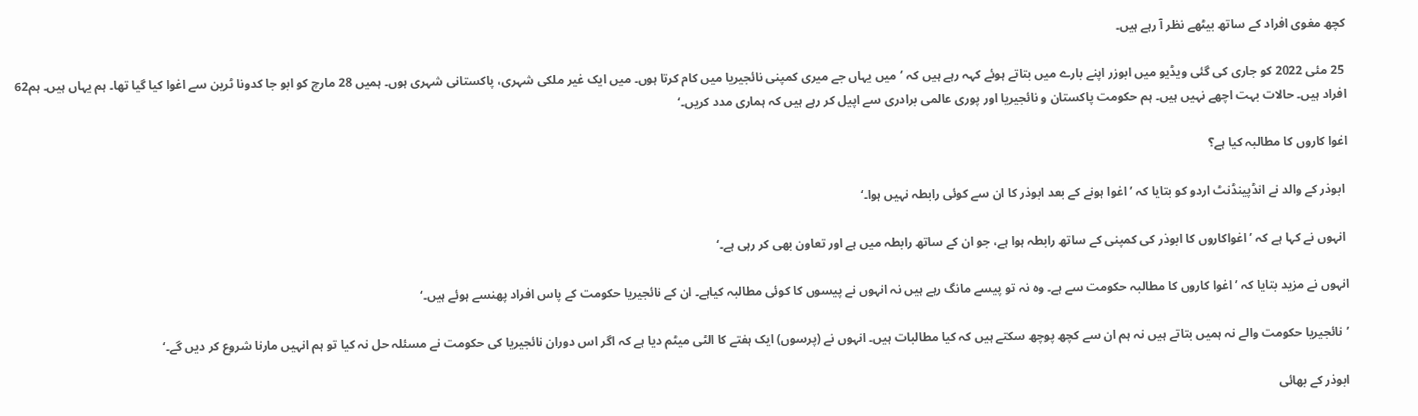کچھ مغوی افراد کے ساتھ بیٹھے نظر آ رہے ہیں۔

 25 مئی 2022 کو جاری کی گئی ویڈیو میں ابوزر اپنے بارے میں بتاتے ہوئے کہہ رہے ہیں کہ ’میں یہاں جے میری کمپنی نائجیریا میں کام کرتا ہوں۔ میں ایک غیر ملکی شہری، پاکستانی شہری ہوں۔ ہمیں 28 مارچ کو ابو جا کدونا ٹرین سے اغوا کیا گیا تھا۔ ہم یہاں ہیں۔ ہم62 افراد ہیں۔ حالات بہت اچھے نہیں ہیں۔ ہم حکومت پاکستان و نائجیریا اور پوری عالمی برادری سے اپیل کر رہے ہیں کہ ہماری مدد کریں۔‘

اغوا کاروں کا مطالبہ کیا ہے؟

 ابوذر کے والد نے انڈپینڈنٹ اردو کو بتایا کہ ’اغوا ہونے کے بعد ابوذر کا ان سے کوئی رابطہ نہیں ہوا۔‘

 انہوں نے کہا ہے کہ ’اغواکاروں کا ابوذر کی کمپنی کے ساتھ رابطہ ہوا ہے، جو ان کے ساتھ رابطہ میں ہے اور تعاون بھی کر رہی ہے۔‘

انہوں نے مزید بتایا کہ ’اغوا کاروں کا مطالبہ حکومت سے ہے۔ وہ نہ تو پیسے مانگ رہے ہیں نہ انہوں نے پیسوں کا کوئی مطالبہ کیاہے۔ ان کے نائجیریا حکومت کے پاس افراد پھنسے ہوئے ہیں۔‘

’نائجیریا حکومت والے نہ ہمیں بتاتے ہیں نہ ہم ان سے کچھ پوچھ سکتے ہیں کہ کیا مطالبات ہیں۔ انہوں نے (پرسوں) ایک ہفتے کا الٹی میٹم دیا ہے کہ اگر اس دوران نائجیریا کی حکومت نے مسئلہ حل نہ کیا تو ہم انہیں مارنا شروع کر دیں گے۔‘

ابوذر کے بھائی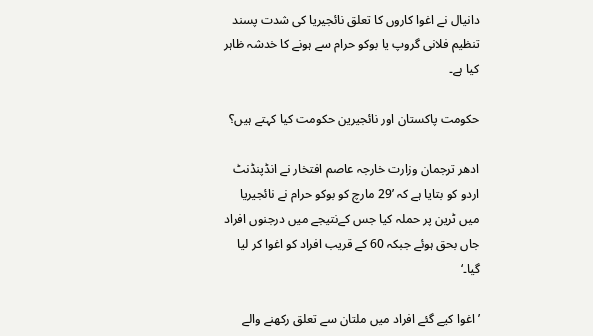دانیال نے اغوا کاروں کا تعلق نائجیریا کی شدت پسند تنظیم فلانی گروپ یا بوکو حرام سے ہونے کا خدشہ ظاہر کیا ہے۔

حکومت پاکستان اور نائجیرین حکومت کیا کہتے ہیں؟

ادھر ترجمان وزارت خارجہ عاصم افتخار نے انڈپنڈنٹ اردو کو بتایا ہے کہ ’29 مارچ کو بوکو حرام نے نائجیریا میں ٹرین پر حملہ کیا جس کےنتیجے میں درجنوں افراد جاں بحق ہوئے جبکہ 60 کے قریب افراد کو اغوا کر لیا گیا۔‘

’اغوا کیے گئے افراد میں ملتان سے تعلق رکھنے والے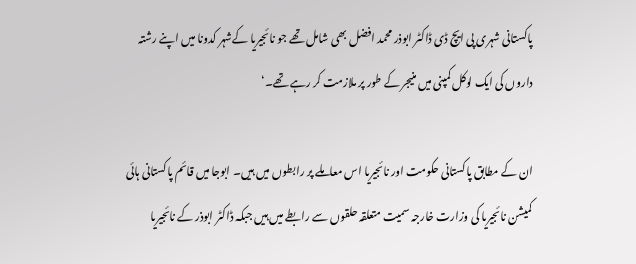پاکستانی شہری پی ایچ ڈی ڈاکٹر ابوذر محمد افضل بھی شامل تھے جو نائجیریا کےشہر کدونا میں اپنے رشتہ داروں کی ایک لوکل کمپنی میں منیجر کے طور پر ملازمت کر رہے تھے۔‘

ان کے مطابق پاکستانی حکومت اور نائجیریا اس معاملے پر رابطوں میں ہیں۔ ابوجا میں قائم پاکستانی ہائی کمیشن نائجیریا کی وزارت خارجہ سمیت متعلقہ حلقوں سے رابطے میں ہیں جبکہ ڈاکٹر ابوذر کے نائجیریا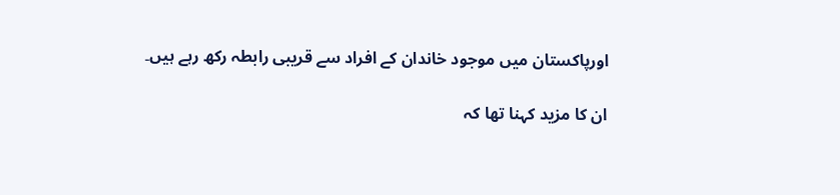اورپاکستان میں موجود خاندان کے افراد سے قریبی رابطہ رکھ رہے ہیں۔

ان کا مزید کہنا تھا کہ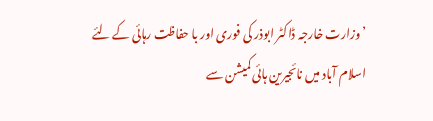’وزارت خارجہ ڈاکٹر ابوذر کی فوری اور با حفاظت رہائی کے لئے اسلام آباد میں نائجیرین ہائی کمیشن سے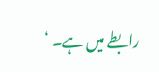رابطے میں ہے۔ ‘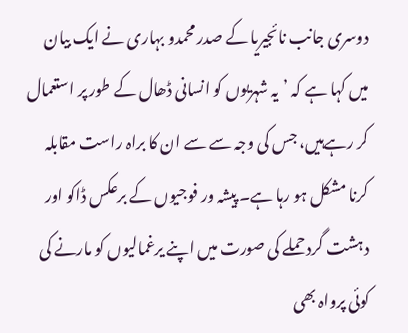دوسری جانب نائجیریا کے صدر محمدو بہاری نے ایک بیان میں کہا ہے کہ ’یہ شہریوں کو انسانی ڈھال کے طور پر استعمال کر رہےہیں، جس کی وجہ سے سے ان کا براہ راست مقابلہ کرنا مشکل ہو رہا ہے۔ پیشہ ور فوجیوں کے برعکس ڈاکو اور دہشت گرد حملے کی صورت میں اپنے یرغمالیوں کو مارنے کی کوئی پرواہ بھی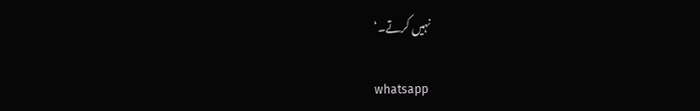نہیں کرتے۔‘

whatsapp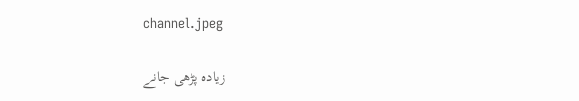channel.jpeg

زیادہ پڑھی جانے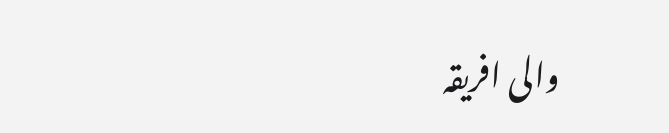والی افریقہ